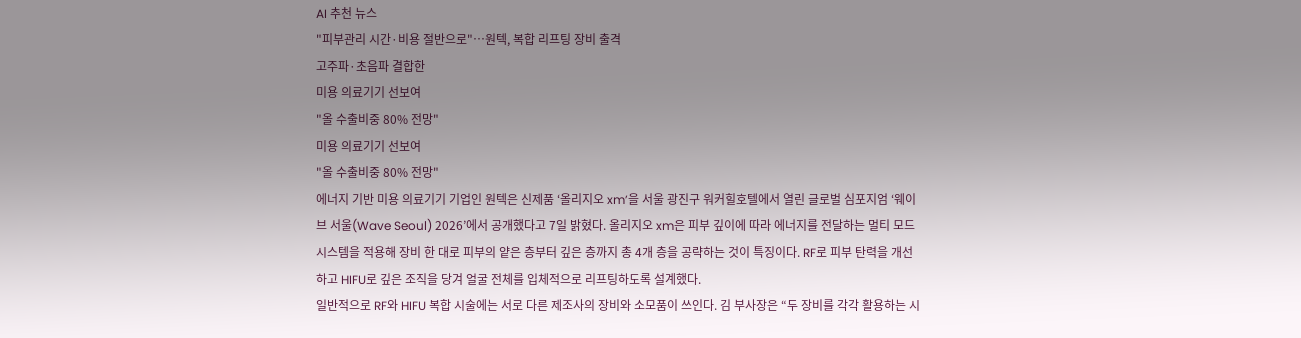AI 추천 뉴스
"피부관리 시간·비용 절반으로"…원텍, 복합 리프팅 장비 출격
고주파·초음파 결합한
미용 의료기기 선보여
"올 수출비중 80% 전망"
미용 의료기기 선보여
"올 수출비중 80% 전망"
에너지 기반 미용 의료기기 기업인 원텍은 신제품 ‘올리지오 xm’을 서울 광진구 워커힐호텔에서 열린 글로벌 심포지엄 ‘웨이브 서울(Wave Seoul) 2026’에서 공개했다고 7일 밝혔다. 올리지오 xm은 피부 깊이에 따라 에너지를 전달하는 멀티 모드 시스템을 적용해 장비 한 대로 피부의 얕은 층부터 깊은 층까지 총 4개 층을 공략하는 것이 특징이다. RF로 피부 탄력을 개선하고 HIFU로 깊은 조직을 당겨 얼굴 전체를 입체적으로 리프팅하도록 설계했다.
일반적으로 RF와 HIFU 복합 시술에는 서로 다른 제조사의 장비와 소모품이 쓰인다. 김 부사장은 “두 장비를 각각 활용하는 시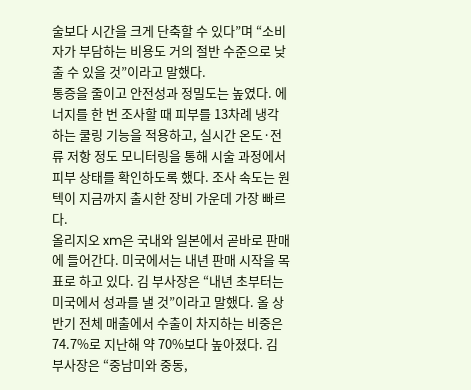술보다 시간을 크게 단축할 수 있다”며 “소비자가 부담하는 비용도 거의 절반 수준으로 낮출 수 있을 것”이라고 말했다.
통증을 줄이고 안전성과 정밀도는 높였다. 에너지를 한 번 조사할 때 피부를 13차례 냉각하는 쿨링 기능을 적용하고, 실시간 온도·전류 저항 정도 모니터링을 통해 시술 과정에서 피부 상태를 확인하도록 했다. 조사 속도는 원텍이 지금까지 출시한 장비 가운데 가장 빠르다.
올리지오 xm은 국내와 일본에서 곧바로 판매에 들어간다. 미국에서는 내년 판매 시작을 목표로 하고 있다. 김 부사장은 “내년 초부터는 미국에서 성과를 낼 것”이라고 말했다. 올 상반기 전체 매출에서 수출이 차지하는 비중은 74.7%로 지난해 약 70%보다 높아졌다. 김 부사장은 “중남미와 중동,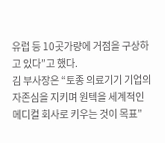유럽 등 10곳가량에 거점을 구상하고 있다”고 했다.
김 부사장은 “토종 의료기기 기업의 자존심을 지키며 원텍을 세계적인 메디컬 회사로 키우는 것이 목표”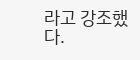라고 강조했다.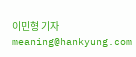이민형 기자 meaning@hankyung.com